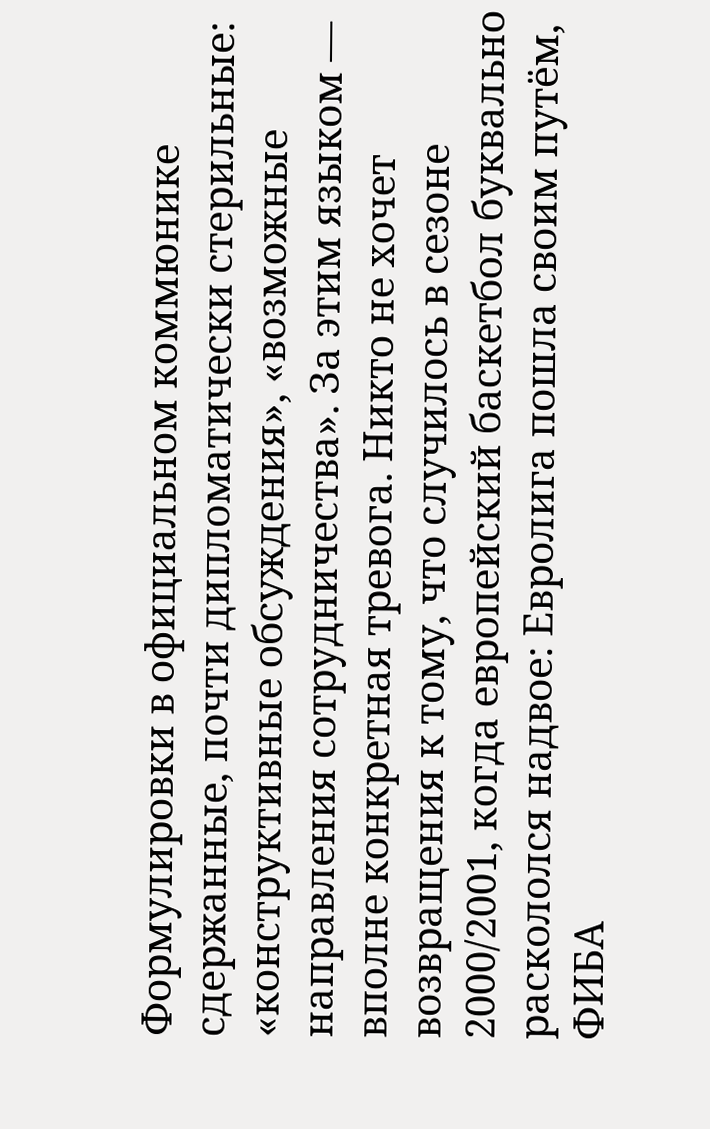Формулировки в официальном коммюнике сдержанные, почти дипломатически стерильные: «конструктивные обсуждения», «возможные направления сотрудничества». За этим языком — вполне конкретная тревога. Никто не хочет возвращения к тому, что случилось в сезоне 2000/2001, когда европейский баскетбол буквально раскололся надвое: Евролига пошла своим путём, ФИБА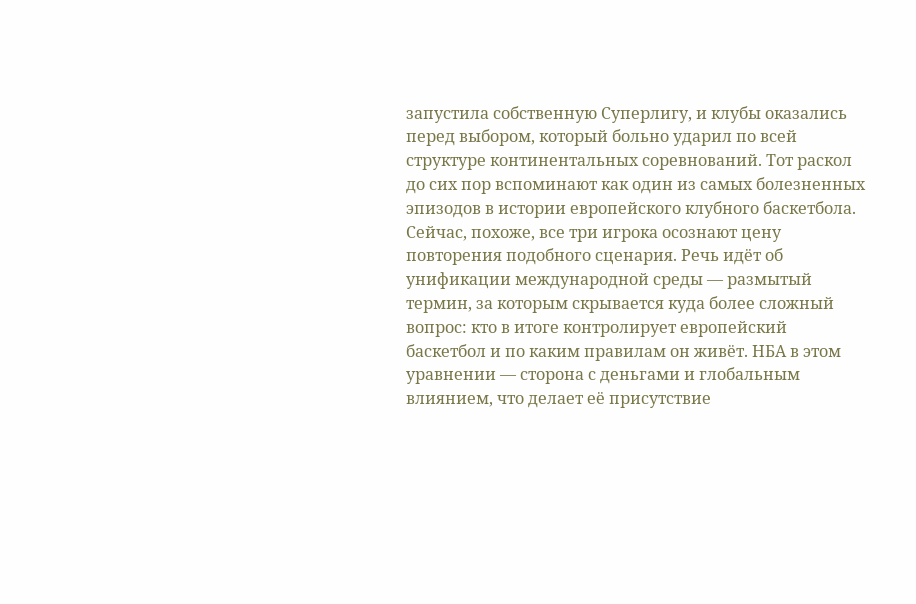запустила собственную Суперлигу, и клубы оказались перед выбором, который больно ударил по всей структуре континентальных соревнований. Тот раскол до сих пор вспоминают как один из самых болезненных эпизодов в истории европейского клубного баскетбола.
Сейчас, похоже, все три игрока осознают цену повторения подобного сценария. Речь идёт об унификации международной среды — размытый термин, за которым скрывается куда более сложный вопрос: кто в итоге контролирует европейский баскетбол и по каким правилам он живёт. НБА в этом уравнении — сторона с деньгами и глобальным влиянием, что делает её присутствие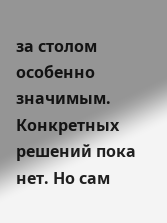за столом особенно значимым.
Конкретных решений пока нет. Но сам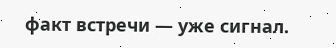факт встречи — уже сигнал.